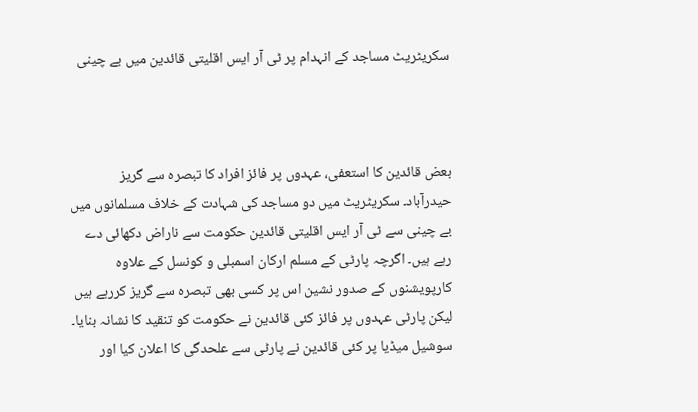سکریٹریٹ مساجد کے انہدام پر ٹی آر ایس اقلیتی قائدین میں بے چینی



بعض قائدین کا استعفی، عہدوں پر فائز افراد کا تبصرہ سے گریز
حیدرآباد۔ سکریٹریٹ میں دو مساجد کی شہادت کے خلاف مسلمانوں میں بے چینی سے ٹی آر ایس اقلیتی قائدین حکومت سے ناراض دکھائی دے رہے ہیں۔ اگرچہ پارٹی کے مسلم ارکان اسمبلی و کونسل کے علاوہ کارپویشنوں کے صدور نشین اس پر کسی بھی تبصرہ سے گریز کررہے ہیں لیکن پارٹی عہدوں پر فائز کئی قائدین نے حکومت کو تنقید کا نشانہ بنایا۔ سوشیل میڈیا پر کئی قائدین نے پارٹی سے علحدگی کا اعلان کیا اور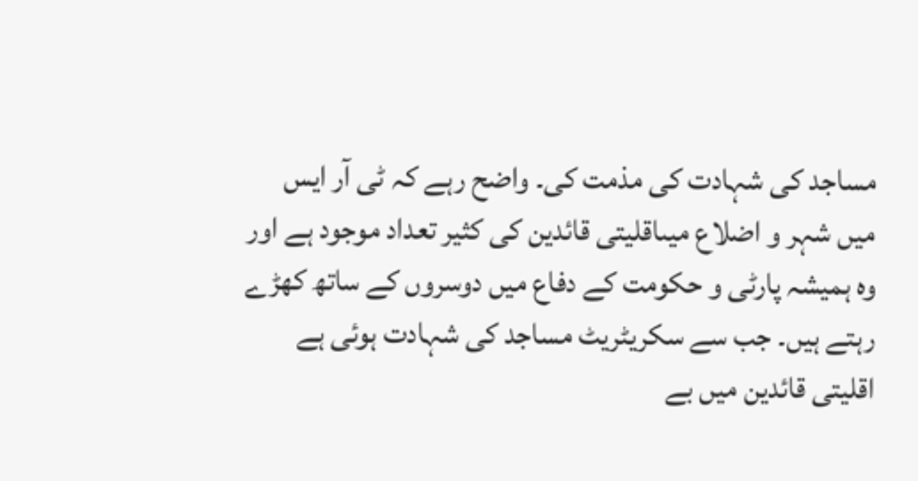مساجد کی شہادت کی مذمت کی۔ واضح رہے کہ ٹی آر ایس میں شہر و اضلاع میںاقلیتی قائدین کی کثیر تعداد موجود ہے اور وہ ہمیشہ پارٹی و حکومت کے دفاع میں دوسروں کے ساتھ کھڑے رہتے ہیں۔ جب سے سکریٹریٹ مساجد کی شہادت ہوئی ہے اقلیتی قائدین میں بے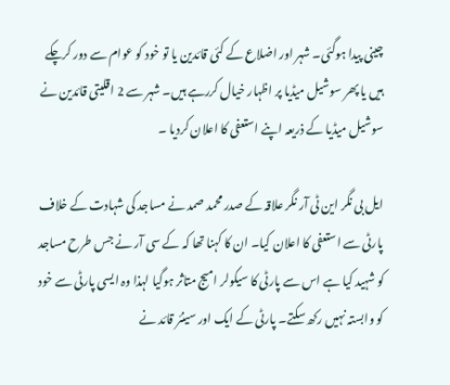چینی پیدا ہوگئی۔ شہر اور اضلاع کے کئی قائدین یا تو خود کو عوام سے دور کرچکے ہیں یا پھر سوشیل میڈیا پر اظہار خیال کررہے ہیں۔ شہر سے 2 اقلیتی قائدین نے سوشیل میڈیا کے ذریعہ اپنے استعفی کا اعلان کردیا ۔

ایل بی نگر این ٹی آر نگر علاقہ کے صدر محمد صمد نے مساجد کی شہادت کے خلاف پارٹی سے استعفی کا اعلان کیا۔ ان کا کہنا تھا کہ کے سی آر نے جس طرح مساجد کو شہید کیا ہے اس سے پارٹی کا سیکولر امیج متاثر ہوگیا لہذا وہ ایسی پارٹی سے خود کو وابستہ نہیں رکھ سکتے۔ پارٹی کے ایک اور سینئر قائد نے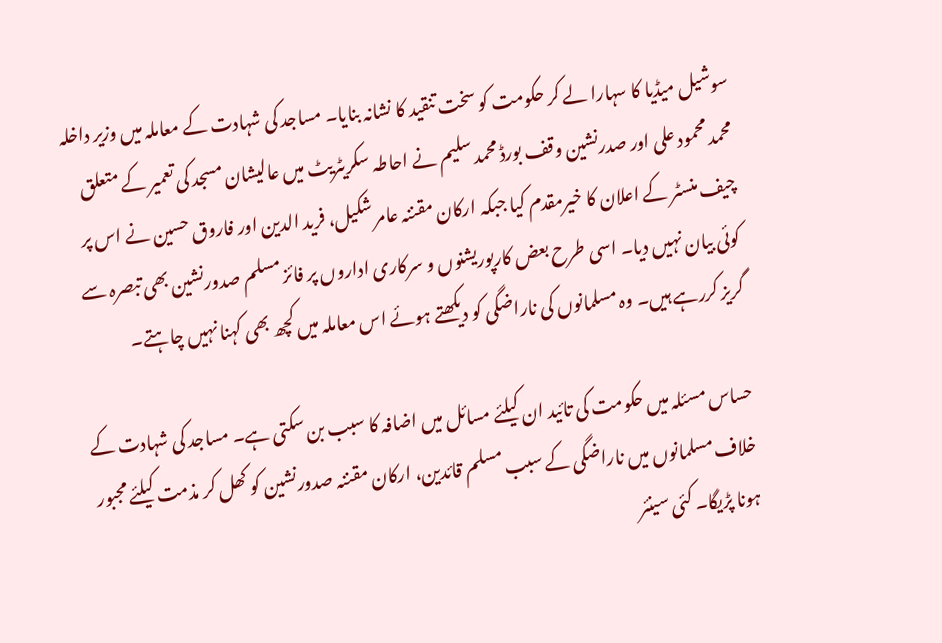سوشیل میڈیا کا سہارا لے کر حکومت کو سخت تنقید کا نشانہ بنایا۔ مساجد کی شہادت کے معاملہ میں وزیر داخلہ محمد محمود علی اور صدرنشین وقف بورڈ محمد سلیم نے احاطہ سکریٹریٹ میں عالیشان مسجد کی تعمیر کے متعلق چیف منسٹر کے اعلان کا خیرمقدم کیا جبکہ ارکان مقننہ عامر شکیل، فرید الدین اور فاروق حسین نے اس پر کوئی بیان نہیں دیا۔ اسی طرح بعض کارپوریشنوں و سرکاری اداروں پر فائز مسلم صدورنشین بھی تبصرہ سے گریز کررہے ہیں۔ وہ مسلمانوں کی ناراضگی کو دیکھتے ہوئے اس معاملہ میں کچھ بھی کہنا نہیں چاہتے۔

حساس مسئلہ میں حکومت کی تائید ان کیلئے مسائل میں اضافہ کا سبب بن سکتی ہے۔ مساجد کی شہادت کے خلاف مسلمانوں میں ناراضگی کے سبب مسلم قائدین، ارکان مقننہ صدورنشین کو کھل کر مذمت کیلئے مجبور ہونا پڑیگا۔ کئی سینئر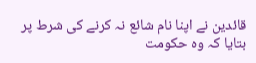قائدین نے اپنا نام شائع نہ کرنے کی شرط پر بتایا کہ وہ حکومت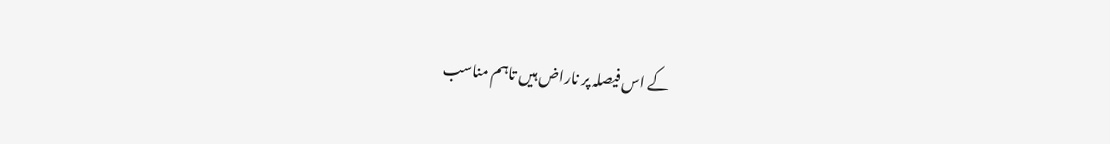کے اس فیصلہ پر ناراض ہیں تاہم مناسب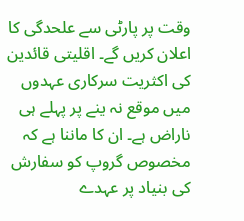وقت پر پارٹی سے علحدگی کا اعلان کریں گے۔ اقلیتی قائدین کی اکثریت سرکاری عہدوں میں موقع نہ ینے پر پہلے ہی ناراض ہے۔ ان کا ماننا ہے کہ مخصوص گروپ کو سفارش کی بنیاد پر عہدے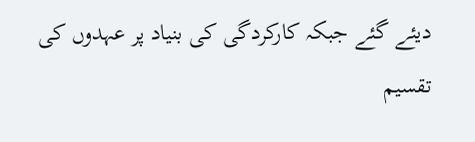دیئے گئے جبکہ کارکردگی کی بنیاد پر عہدوں کی تقسیم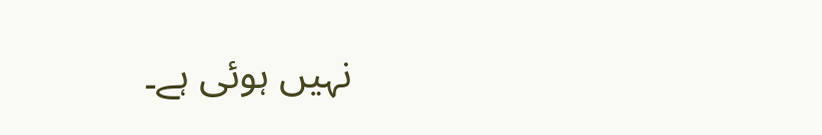نہیں ہوئی ہے۔